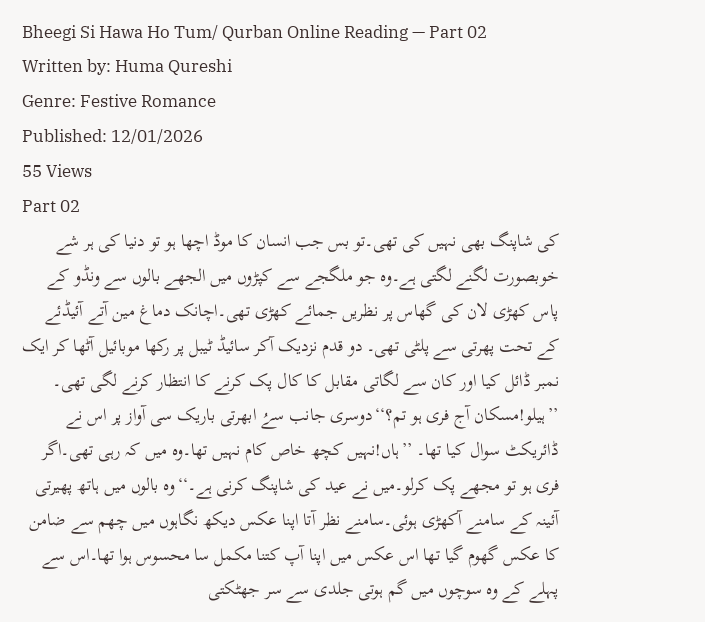Bheegi Si Hawa Ho Tum/ Qurban Online Reading — Part 02
Written by: Huma Qureshi
Genre: Festive Romance
Published: 12/01/2026
55 Views
Part 02
کی شاپنگ بھی نہیں کی تھی۔تو بس جب انسان کا موڈ اچھا ہو تو دنیا کی ہر شے خوبصورت لگنے لگتی ہے۔وہ جو ملگجے سے کپڑوں میں الجھے بالوں سے ونڈو کے پاس کھڑی لان کی گھاس پر نظریں جمائے کھڑی تھی۔اچانک دماغ مین آتے آئیڈئے کے تحت پھرتی سے پلٹی تھی۔ دو قدم نزدیک آکر سائیڈ ٹیبل پر رکھا موبائیل آٹھا کر ایک نمبر ڈائل کیا اور کان سے لگاتی مقابل کا کال پک کرنے کا انتظار کرنے لگی تھی۔ ’’ہیلو!مسکان آج فری ہو تم؟‘‘دوسری جانب سےُ ابھرتی باریک سی آواز پر اس نے ڈائریکٹ سوال کیا تھا۔ ’’ہاں!نہیں کچھ خاص کام نہیں تھا۔وہ میں کہ رہی تھی۔اگر فری ہو تو مجھے پک کرلو۔میں نے عید کی شاپنگ کرنی ہے۔‘‘وہ بالوں میں ہاتھ پھیرتی آئینہ کے سامنے آکھڑی ہوئی۔سامنے نظر آتا اپنا عکس دیکھ نگاہوں میں چھم سے ضامن کا عکس گھوم گیا تھا اس عکس میں اپنا آپ کتنا مکمل سا محسوس ہوا تھا۔اس سے پہلے کے وہ سوچوں میں گم ہوتی جلدی سے سر جھٹکتی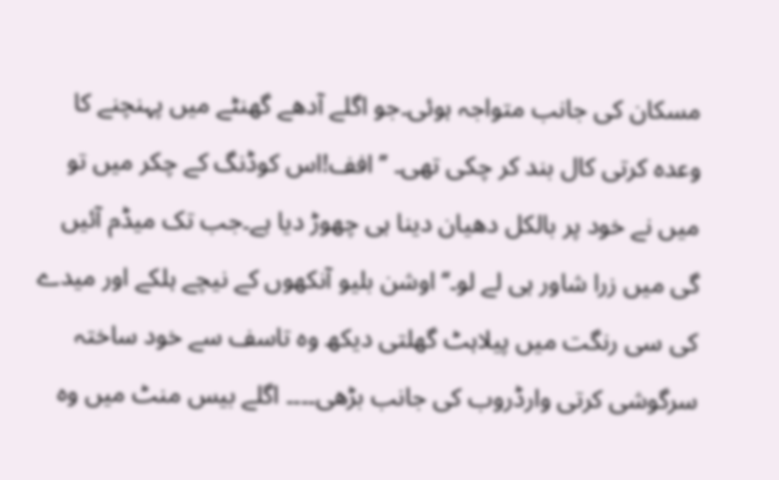مسکان کی جانب متواجہ ہوئی۔جو اگلے آدھے گھنٹے میں پہنچنے کا وعدہ کرتی کال بند کر چکی تھی۔ ’’افف!اس کوڈنگ کے چکر میں تو میں نے خود پر بالکل دھیان دینا ہی چھوڑ دیا ہے۔جب تک میڈم آئیں گی میں زرا شاور ہی لے لو۔‘‘اوشن بلیو آنکھوں کے نیچے ہلکے اور میدے کی سی رنگت میں پیلاہٹ گھلتی دیکھ وہ تاسف سے خود ساختہ سرگوشی کرتی وارڈروب کی جانب بڑھی۔۔۔۔ اگلے بیس منٹ میں وہ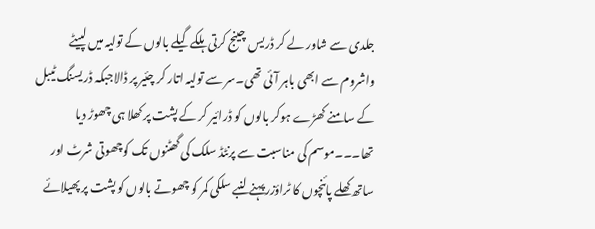جلدی سے شاور لے کر ڈریس چینج کرتی ہلکے گیلے بالوں کے تولیہ میں لپیٹے واشروم سے ابھی باہر آئی تھی۔سر سے تولیہ اتار کر چئیر پر ڈالاجبکہ ڈریسنگ ٹیبل کے سامنے کھڑے ہوکر بالوں کو ڈرائیر کر کے پشت پر کھلا ہی چھوڑ دیا تھا۔۔۔موسم کی مناسبت سے پرنٹڈ سلک کی گھٹنوں تک کوچھوتی شرٹ اور ساتھ کھلے پائنچوں کا ٹراؤزر پہنے لنبے سلکی کمر کو چھوتے بالوں کو پشت پر پھیلائے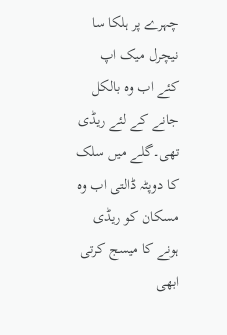چہرے پر ہلکا سا نیچرل میک اپ کئے اب وہ بالکل جانے کے لئے ریڈی تھی۔گلے میں سلک کا دوپٹہ ڈالتی اب وہ مسکان کو ریڈی ہونے کا میسج کرتی ابھی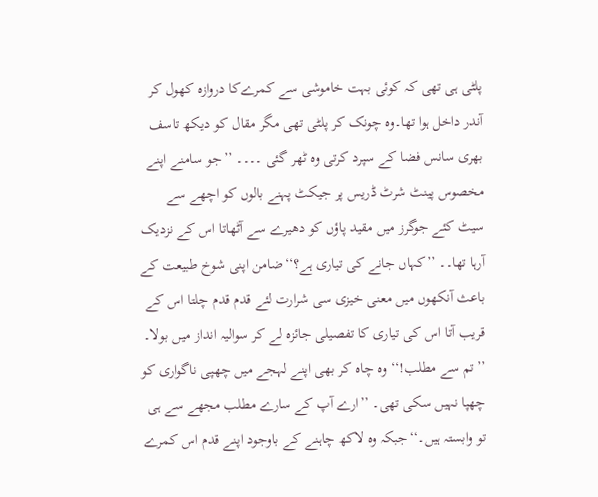پلٹی ہی تھی کہ کوئی بہت خاموشی سے کمرےکا دروازہ کھول کر آندر داخل ہوا تھا۔وہ چونک کر پلٹی تھی مگر مقال کو دیکھ تاسف بھری سانس فضا کے سپرد کرتی وہ ٹھر گئی ۔۔۔۔ ’’جو سامنے اپنے مخصوس پینٹ شرٹ ڈریس پر جیکٹ پہنے بالوں کو اچھے سے سیٹ کئے جوگرز میں مقید پاؤں کو دھیرے سے آٹھاتا اس کے نزدیک آرہا تھا۔۔ ’’کہاں جانے کی تیاری ہے؟‘‘ضامن اپنی شوخ طبیعت کے باعث آنکھوں میں معنی خیزی سی شرارت لئے قدم قدم چلتا اس کے قریب آتا اس کی تیاری کا تفصیلی جائزہ لے کر سوالیہ انداز میں بولا۔ ’’تم سے مطلب!‘‘وہ چاہ کر بھی اپنے لہجے میں چھپی ناگواری کو چھپا نہیں سکی تھی۔ ’’ارے آپ کے سارے مطلب مجھے سے ہی تو وابستہ ہیں۔‘‘جبکہ وہ لاکھ چاہنے کے باوجود اپنے قدم اس کمرے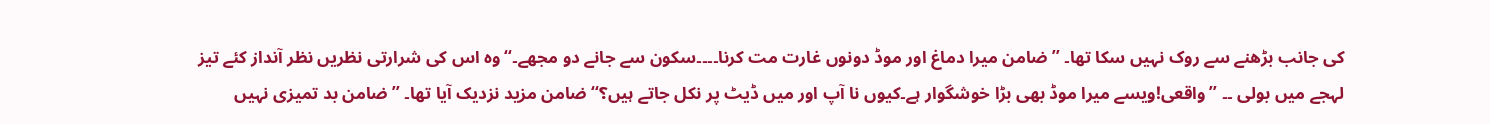کی جانب بڑھنے سے روک نہیں سکا تھا۔ ’’ضامن میرا دماغ اور موڈ دونوں غارت مت کرنا۔۔۔۔سکون سے جانے دو مجھے۔‘‘وہ اس کی شرارتی نظریں نظر آنداز کئے تیز لہجے میں بولی ۔۔ ’’واقعی!ویسے میرا موڈ بھی بڑا خوشگوار ہے۔کیوں نا آپ اور میں ڈیٹ پر نکل جاتے ہیں؟‘‘ضامن مزید نزدیک آیا تھا۔ ’’ضامن بد تمیزی نہیں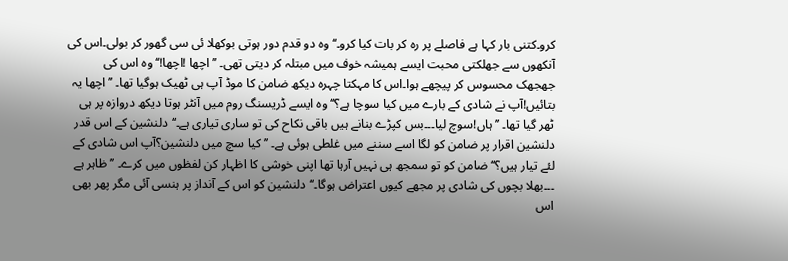کرو۔کتنی بار کہا ہے فاصلے پر رہ کر بات کیا کرو۔‘‘وہ دو قدم دور ہوتی بوکھلا ئی سی گھور کر بولی۔اس کی آنکھوں سے جھلکتی محبت ایسے ہمیشہ خوف میں مبتلہ کر دیتی تھی۔ ’’اچھا !اچھا!‘‘وہ اس کی جھجھک محسوس کر پیچھے ہوا۔اس کا مہکتا چہرہ دیکھ ضامن کا موڈ آپ ہی ٹھیک ہوگیا تھا۔ ’’اچھا یہ بتائیں!آپ نے شادی کے بارے میں کیا سوچا ہے؟‘‘وہ ایسے ڈریسنگ روم میں آنٹر ہوتا دیکھ دروازہ پر ہی ٹھر گیا تھا۔ ’’ہاں!سوچ لیا۔۔۔بس کپڑے بنانے ہیں باقی نکاح کی تو ساری تیاری ہے۔‘‘دلنشین کے اس قدر دلنشین اقرار پر ضامن کو لگا اسے سننے میں غلطی ہوئی ہے۔ ’’کیا سچ میں دلنشین؟آپ اس شادی کے لئے تیار ہیں؟‘‘ضامن کو تو سمجھ ہی نہیں آرہا تھا اپنی خوشی کا اظہار کن لفظوں میں کرے۔ ’’ظاہر ہے ۔۔۔بھلا بچوں کی شادی پر مجھے کیوں اعتراض ہوگا۔‘‘دلنشین کو اس کے آنداز پر ہنسی آئی مگر پھر بھی اس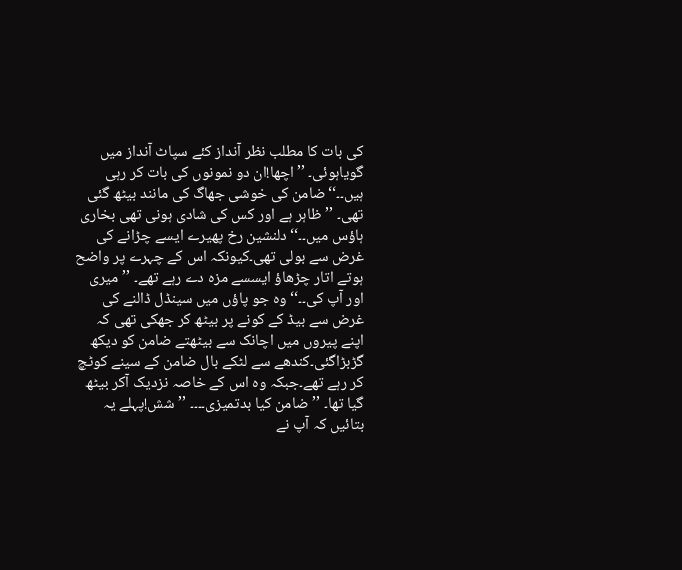کی بات کا مطلب نظر آنداز کئے سپاٹ آنداز میں گویاہوئی۔ ’’اچھا!ان دو نمونوں کی بات کر رہی ہیں۔۔‘‘ضامن کی خوشی جھاگ کی مانند بیٹھ گئی تھی۔ ’’ظاہر ہے اور کس کی شادی ہونی تھی بخاری ہاؤس میں۔۔‘‘دلنشین رخ پھیرے ایسے چڑانے کی غرض سے بولی تھی۔کیونکہ اس کے چہرے پر واضح ہوتے اتار چڑھاؤ ایسسے مزہ دے رہے تھے۔ ’’میری اور آپ کی۔۔‘‘وہ جو پاؤں میں سینڈل ڈالنے کی غرض سے بیڈ کے کونے پر بیٹھ کر جھکی تھی کہ اپنے پیروں میں اچانک سے بیٹھتے ضامن کو دیکھ گڑبڑاگئی۔کندھے سے لٹکے بال ضامن کے سینے کوٹچ کر رہے تھے۔جبکہ وہ اس کے خاصہ نزدیک آکر بیٹھ گیا تھا۔ ’’ضامن کیا بدتمیزی۔۔۔۔ ’’شش!پہلے یہ بتائیں کہ آپ نے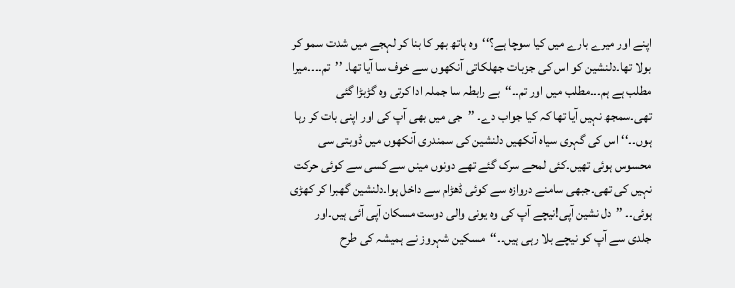اپنے اور میرے بارے میں کیا سوچا ہے؟‘‘وہ ہاتھ بھر کا بنا کر لہجے میں شدت سمو کر بولا تھا۔دلنشین کو اس کی جزبات جھلکاتی آنکھوں سے خوف سا آیا تھا۔ ’’تم۔۔۔۔میرا مطلب ہے ہم۔۔۔مطلب میں اور تم۔۔‘‘بے رابطہ سا جملہ ادا کرتی وہ گڑبڑا گئی تھی۔سمجھ نہیں آیا تھا کہ کیا جواب دے۔ ’’جی میں بھی آپ کی اور اپنی بات کر رہا ہوں۔۔‘‘اس کی گہری سیاہ آنکھیں دلنشین کی سمندری آنکھوں میں ڈوبتی سی محسوس ہوئی تھیں۔کئی لمحے سرک گئے تھے دونوں مینں سے کسی سے کوئی حرکت نہیں کی تھی۔جبھی سامنے دروازہ سے کوئی ڈھڑام سے داخل ہوا۔دلنشین گھبرا کر کھڑی ہوئی۔۔ ’’دل نشین آپی!نیچے آپ کی وہ یونی والی دوست مسکان آپی آئی ہیں۔اور جلدی سے آپ کو نیچے بلا رہی ہیں۔۔‘‘مسکین شہروز نے ہمیشہ کی طرح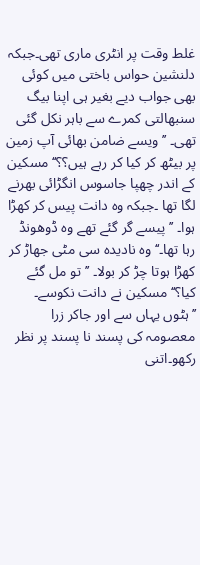غلط وقت پر انٹری ماری تھی۔جبکہ دلنشین حواس باختی میں کوئی بھی جواب دیے بغیر ہی اپنا بیگ سنبھالتی کمرے سے باہر نکل گئی تھی۔ ’’ویسے ضامن بھائی آپ زمین پر بیٹھ کر کیا کر رہے ہیں؟؟‘‘مسکین کے اندر چھپا جاسوس انگڑائی بھرنے لگا تھا ۔جبکہ وہ دانت پیس کر کھڑا ہوا۔ ’’پیسے گر گئے تھے وہ ڈوھونڈ رہا تھا۔‘‘وہ نادیدہ سی مٹی جھاڑ کر کھڑا ہوتا چڑ کر بولا۔ ’’تو مل گئے کیا؟‘‘مسکین نے دانت نکوسے۔ ’’ہٹوں یہاں سے اور جاکر زرا معصومہ کی پسند نا پسند پر نظر رکھو۔اتنی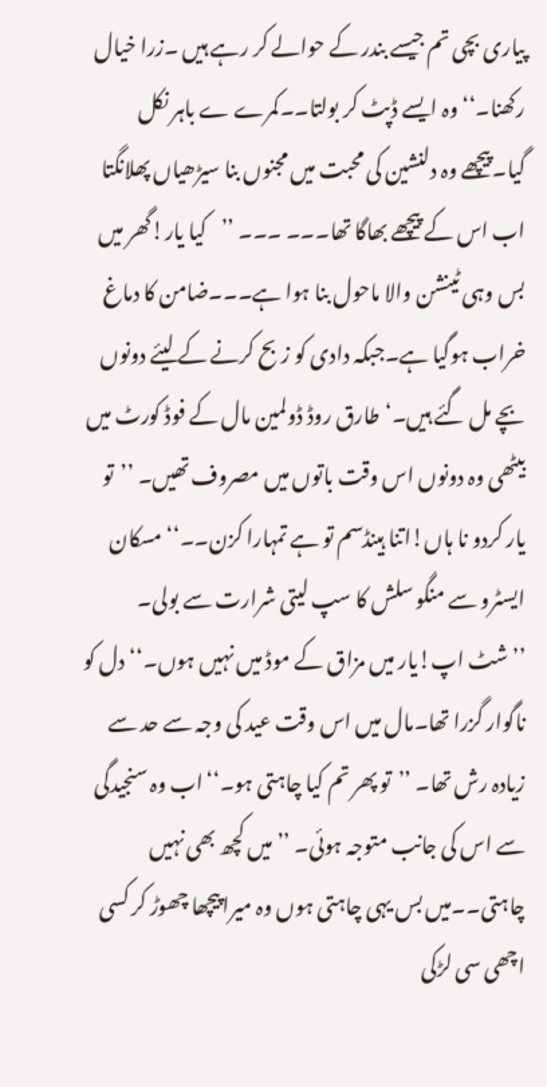پیاری بچی تم جیسے بندر کے حوالے کر رہے ہیں ۔زرا خیال رکھنا۔‘‘وہ ایسے ڈپٹ کر بولتا۔۔کمرے ے باہر نکل گیا۔پیچھے وہ دلنشین کی محبت میں مجنوں بنا سیڑھیاں پھلانگتا اب اس کے پیچھے بھاگا تھا۔۔۔ ۔۔۔ ’’کیا یار!گھر میں بس وہی ٹینشن والا ماحول بنا ہوا ہے۔۔۔ضامن کا دماغ خراب ہوگیا ہے۔جبکہ دادی کو زبح کرنے کے لیئے دونوں بچے مل گئے ہیں۔‘طارق روڈ ڈولمین مال کے فوڈ کورٹ میں بیٹھی وہ دونوں اس وقت باتوں میں مصروف تھیں۔ ’’تو یار کردو نا ہاں!اتنا ہینڈسم تو ہے تمہارا کزن۔۔‘‘مسکان ایسٹرو سے منگو سلش کا سپ لیتی شرارت سے بولی۔ ’’شٹ اپ!یار میں مزاق کے موڈ میں نہیں ہوں۔‘‘دل کو ناگوار گزرا تھا۔مال میں اس وقت عید کی وجہ سے حد سے زیادہ رش تھا۔ ’’تو پھر تم کیا چاہتی ہو۔‘‘اب وہ سنجیدگی سے اس کی جانب متوجہ ہوئی۔ ’’میں کچھ بھی نہیں چاہتی۔۔میں بس یہی چاہتی ہوں وہ میرا پیچھا چھوڑ کر کسی اچھی سی لڑکی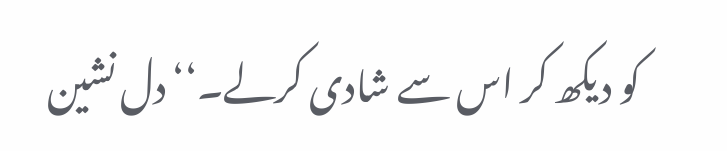کو دیکھ کر اس سے شادی کرلے۔‘‘دل نشین